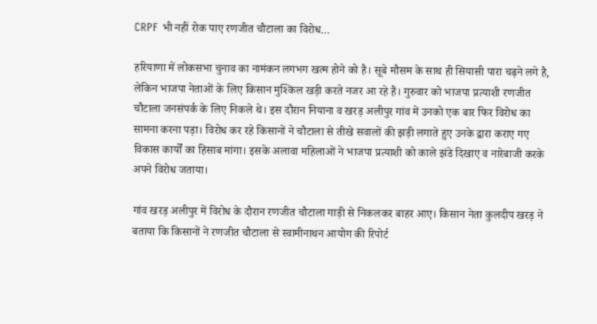CRPF भी नहीं रोक पाए रणजीत चौटाला का विरोध…

हरियाणा में लोकसभा चुनाव का नामंकन लगभग खत्म होने को है। सूबे मौसम के साथ ही सियासी पारा चढ़ने लगे है, लेकिन भाजपा नेताओं के लिए किसान मुश्किल खड़ी करते नजर आ रहे हैं। गुरुवार को भाजपा प्रत्याशी रणजीत चौटाला जनसंपर्क के लिए निकले थे। इस दौरान नियाना व खरड़ अलीपुर गांव में उनको एक बार फिर विरोध का सामना करना पड़ा। विरोध कर रहे किसानों ने चौटाला से तीखे सवालों की झड़ी लगाते हुए उनके द्वारा कराए गए विकास कार्यों का हिसाब मांगा। इसके अलावा महिलाओं ने भाजपा प्रत्याशी को काले झंडे दिखाए व नारेबाजी करके अपने विरोध जताया।

गांव खरड़ अलीपुर में विरोध के दौरान रणजीत चौटाला गाड़ी से निकलकर बाहर आए। किसान नेता कुलदीप खरड़ ने बताया कि किसानों ने रणजीत चौटाला से स्वामीनाथन आयोग की रिपोर्ट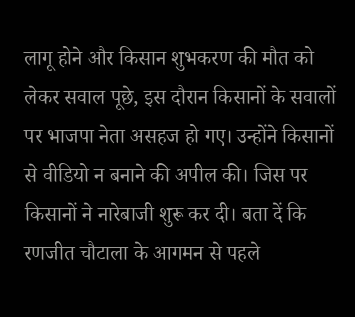लागू होने और किसान शुभकरण की मौत को लेकर सवाल पूछे, इस दौरान किसानों के सवालों पर भाजपा नेता असहज हो गए। उन्होंने किसानों से वीडियो न बनाने की अपील की। जिस पर किसानों ने नारेबाजी शुरू कर दी। बता दें कि रणजीत चौटाला के आगमन से पहले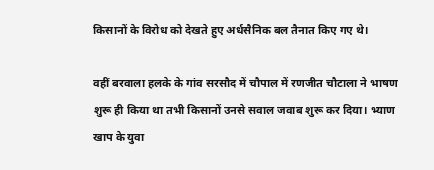किसानों के विरोध को देखते हुए अर्धसैनिक बल तैनात किए गए थे।

वहीं बरवाला हलके के गांव सरसौद में चौपाल में रणजीत चौटाला ने भाषण शुरू ही किया था तभी किसानों उनसे सवाल जवाब शुरू कर दिया। भ्याण खाप के युवा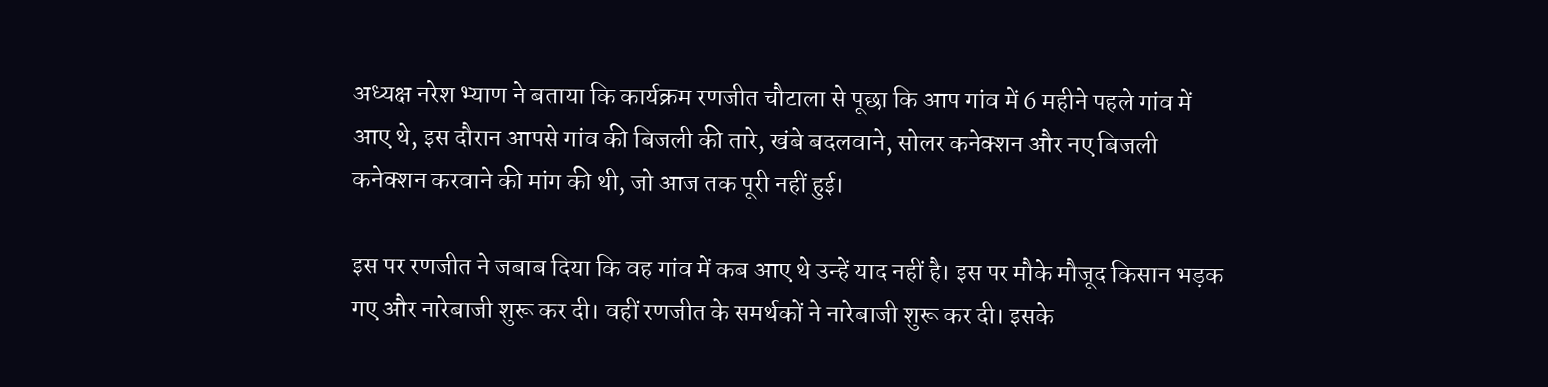अध्यक्ष नरेश भ्याण ने बताया कि कार्यक्रम रणजीत चौटाला से पूछा कि आप गांव में 6 महीने पहले गांव में आए थे, इस दौरान आपसे गांव की बिजली की तारे, खंबे बदलवाने, सोलर कनेक्शन और नए बिजली कनेक्शन करवाने की मांग की थी, जो आज तक पूरी नहीं हुई।

इस पर रणजीत ने जबाब दिया कि वह गांव में कब आए थे उन्हें याद नहीं है। इस पर मौके मौजूद किसान भड़क गए और नारेबाजी शुरू कर दी। वहीं रणजीत के समर्थकों ने नारेबाजी शुरू कर दी। इसके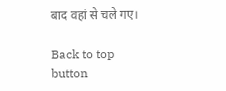बाद वहां से चले गए।

Back to top button